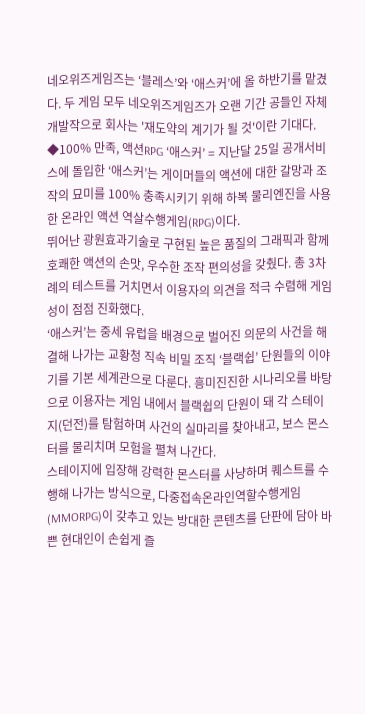네오위즈게임즈는 ‘블레스’와 ‘애스커’에 올 하반기를 맡겼다. 두 게임 모두 네오위즈게임즈가 오랜 기간 공들인 자체 개발작으로 회사는 '재도약의 계기가 될 것'이란 기대다.
◆100% 만족, 액션RPG ‘애스커’ = 지난달 25일 공개서비스에 돌입한 ‘애스커’는 게이머들의 액션에 대한 갈망과 조작의 묘미를 100% 충족시키기 위해 하복 물리엔진을 사용한 온라인 액션 역살수행게임(RPG)이다.
뛰어난 광원효과기술로 구현된 높은 품질의 그래픽과 함께 호쾌한 액션의 손맛, 우수한 조작 편의성을 갖췄다. 총 3차례의 테스트를 거치면서 이용자의 의견을 적극 수렴해 게임성이 점점 진화했다.
‘애스커’는 중세 유럽을 배경으로 벌어진 의문의 사건을 해결해 나가는 교황청 직속 비밀 조직 ‘블랙쉽’ 단원들의 이야기를 기본 세계관으로 다룬다. 흥미진진한 시나리오를 바탕으로 이용자는 게임 내에서 블랙쉽의 단원이 돼 각 스테이지(던전)를 탐험하며 사건의 실마리를 찾아내고, 보스 몬스터를 물리치며 모험을 펼쳐 나간다.
스테이지에 입장해 강력한 몬스터를 사냥하며 퀘스트를 수행해 나가는 방식으로, 다중접속온라인역할수행게임(MMORPG)이 갖추고 있는 방대한 콘텐츠를 단판에 담아 바쁜 현대인이 손쉽게 즐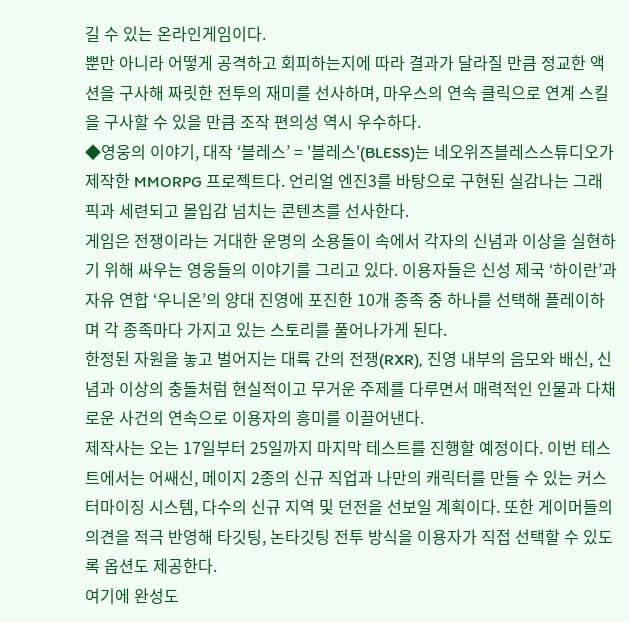길 수 있는 온라인게임이다.
뿐만 아니라 어떻게 공격하고 회피하는지에 따라 결과가 달라질 만큼 정교한 액션을 구사해 짜릿한 전투의 재미를 선사하며, 마우스의 연속 클릭으로 연계 스킬을 구사할 수 있을 만큼 조작 편의성 역시 우수하다.
◆영웅의 이야기, 대작 ‘블레스’ = '블레스'(BLESS)는 네오위즈블레스스튜디오가 제작한 MMORPG 프로젝트다. 언리얼 엔진3를 바탕으로 구현된 실감나는 그래픽과 세련되고 몰입감 넘치는 콘텐츠를 선사한다.
게임은 전쟁이라는 거대한 운명의 소용돌이 속에서 각자의 신념과 이상을 실현하기 위해 싸우는 영웅들의 이야기를 그리고 있다. 이용자들은 신성 제국 ‘하이란’과 자유 연합 ‘우니온’의 양대 진영에 포진한 10개 종족 중 하나를 선택해 플레이하며 각 종족마다 가지고 있는 스토리를 풀어나가게 된다.
한정된 자원을 놓고 벌어지는 대륙 간의 전쟁(RXR), 진영 내부의 음모와 배신, 신념과 이상의 충돌처럼 현실적이고 무거운 주제를 다루면서 매력적인 인물과 다채로운 사건의 연속으로 이용자의 흥미를 이끌어낸다.
제작사는 오는 17일부터 25일까지 마지막 테스트를 진행할 예정이다. 이번 테스트에서는 어쌔신, 메이지 2종의 신규 직업과 나만의 캐릭터를 만들 수 있는 커스터마이징 시스템, 다수의 신규 지역 및 던전을 선보일 계획이다. 또한 게이머들의 의견을 적극 반영해 타깃팅, 논타깃팅 전투 방식을 이용자가 직접 선택할 수 있도록 옵션도 제공한다.
여기에 완성도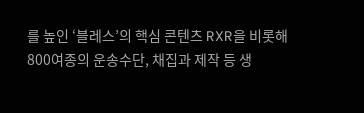를 높인 ‘블레스’의 핵심 콘텐츠 RXR을 비롯해 800여종의 운송수단, 채집과 제작 등 생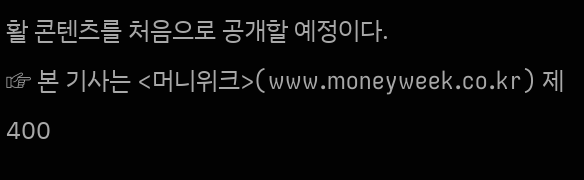활 콘텐츠를 처음으로 공개할 예정이다.
☞ 본 기사는 <머니위크>(www.moneyweek.co.kr) 제400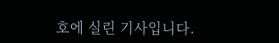호에 실린 기사입니다.